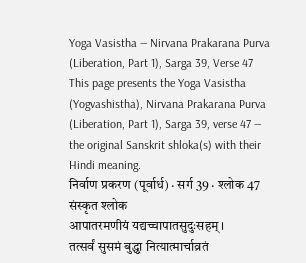Yoga Vasistha — Nirvana Prakarana Purva (Liberation, Part 1), Sarga 39, Verse 47
This page presents the Yoga Vasistha (Yogvashistha), Nirvana Prakarana Purva (Liberation, Part 1), Sarga 39, verse 47 — the original Sanskrit shloka(s) with their Hindi meaning.
निर्वाण प्रकरण (पूर्वार्ध) · सर्ग 39 · श्लोक 47
संस्कृत श्लोक
आपातरमणीयं यद्यच्चापातसुदुःसहम् ।
तत्सर्वं सुसमं बुद्ध्वा नित्यात्मार्चाव्रतं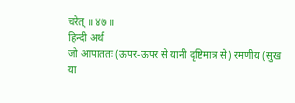चरेत् ॥ ४७ ॥
हिन्दी अर्थ
जो आपाततः (ऊपर-ऊपर से यानी दृष्टिमात्र से) रमणीय (सुख
या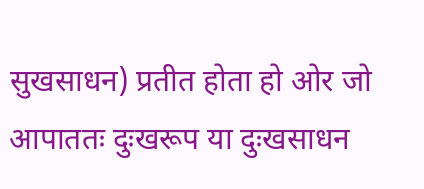सुखसाधन) प्रतीत होता हो ओर जो आपाततः दुःखरूप या दुःखसाधन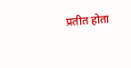प्रतीत होता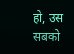हो, उस
सबको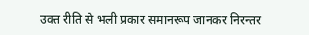उक्त रीति से भली प्रकार समानरूप जानकर निरन्तर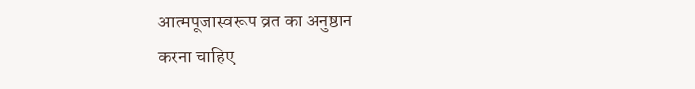आत्मपूजास्वरूप व्रत का अनुष्ठान
करना चाहिए